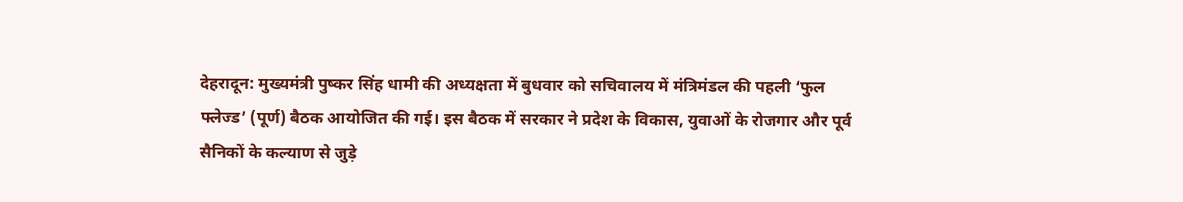देहरादून: मुख्यमंत्री पुष्कर सिंह धामी की अध्यक्षता में बुधवार को सचिवालय में मंत्रिमंडल की पहली ‘फुल फ्लेज्ड’ (पूर्ण) बैठक आयोजित की गई। इस बैठक में सरकार ने प्रदेश के विकास, युवाओं के रोजगार और पूर्व सैनिकों के कल्याण से जुड़े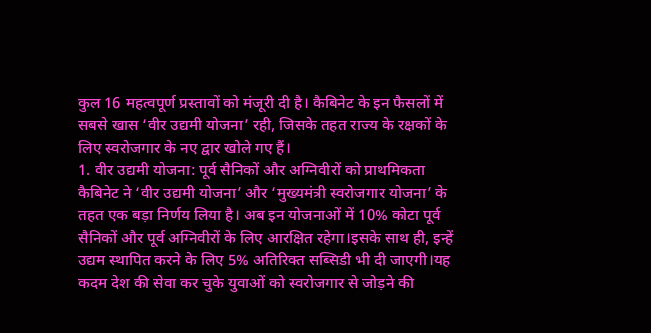कुल 16 महत्वपूर्ण प्रस्तावों को मंजूरी दी है। कैबिनेट के इन फैसलों में सबसे खास ‘वीर उद्यमी योजना’ रही, जिसके तहत राज्य के रक्षकों के लिए स्वरोजगार के नए द्वार खोले गए हैं।
1. वीर उद्यमी योजना: पूर्व सैनिकों और अग्निवीरों को प्राथमिकता
कैबिनेट ने ‘वीर उद्यमी योजना’ और ‘मुख्यमंत्री स्वरोजगार योजना’ के तहत एक बड़ा निर्णय लिया है। अब इन योजनाओं में 10% कोटा पूर्व सैनिकों और पूर्व अग्निवीरों के लिए आरक्षित रहेगा।इसके साथ ही, इन्हें उद्यम स्थापित करने के लिए 5% अतिरिक्त सब्सिडी भी दी जाएगी।यह कदम देश की सेवा कर चुके युवाओं को स्वरोजगार से जोड़ने की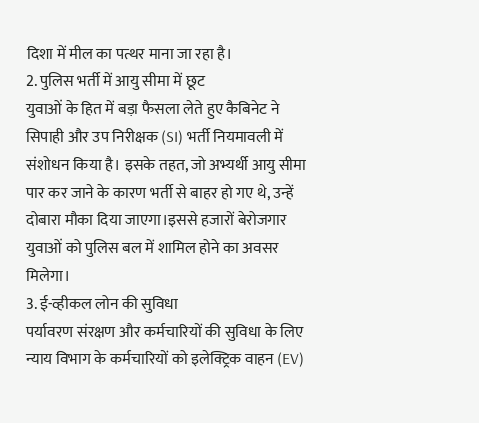दिशा में मील का पत्थर माना जा रहा है।
2. पुलिस भर्ती में आयु सीमा में छूट
युवाओं के हित में बड़ा फैसला लेते हुए कैबिनेट ने सिपाही और उप निरीक्षक (SI) भर्ती नियमावली में संशोधन किया है। इसके तहत, जो अभ्यर्थी आयु सीमा पार कर जाने के कारण भर्ती से बाहर हो गए थे, उन्हें दोबारा मौका दिया जाएगा।इससे हजारों बेरोजगार युवाओं को पुलिस बल में शामिल होने का अवसर मिलेगा।
3. ई-व्हीकल लोन की सुविधा
पर्यावरण संरक्षण और कर्मचारियों की सुविधा के लिए न्याय विभाग के कर्मचारियों को इलेक्ट्रिक वाहन (EV)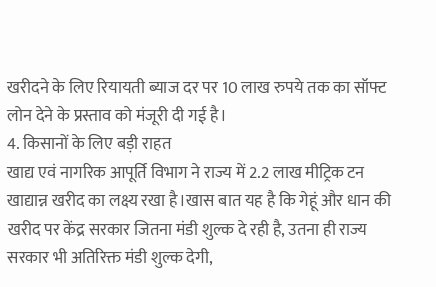खरीदने के लिए रियायती ब्याज दर पर 10 लाख रुपये तक का सॉफ्ट लोन देने के प्रस्ताव को मंजूरी दी गई है।
4. किसानों के लिए बड़ी राहत
खाद्य एवं नागरिक आपूर्ति विभाग ने राज्य में 2.2 लाख मीट्रिक टन खाद्यान्न खरीद का लक्ष्य रखा है।खास बात यह है कि गेहूं और धान की खरीद पर केंद्र सरकार जितना मंडी शुल्क दे रही है, उतना ही राज्य सरकार भी अतिरिक्त मंडी शुल्क देगी,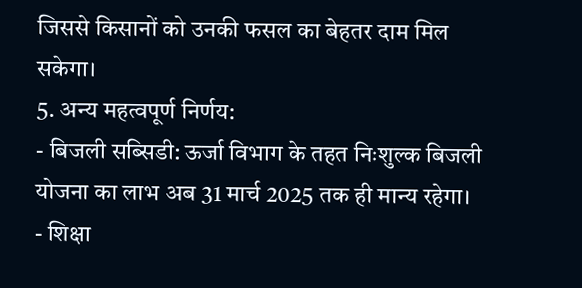जिससे किसानों को उनकी फसल का बेहतर दाम मिल सकेगा।
5. अन्य महत्वपूर्ण निर्णय:
- बिजली सब्सिडी: ऊर्जा विभाग के तहत निःशुल्क बिजली योजना का लाभ अब 31 मार्च 2025 तक ही मान्य रहेगा।
- शिक्षा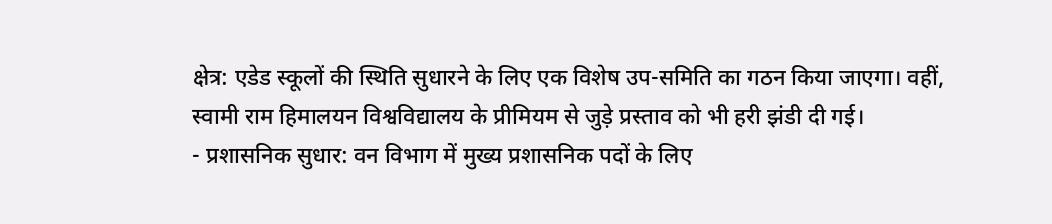क्षेत्र: एडेड स्कूलों की स्थिति सुधारने के लिए एक विशेष उप-समिति का गठन किया जाएगा। वहीं, स्वामी राम हिमालयन विश्वविद्यालय के प्रीमियम से जुड़े प्रस्ताव को भी हरी झंडी दी गई।
- प्रशासनिक सुधार: वन विभाग में मुख्य प्रशासनिक पदों के लिए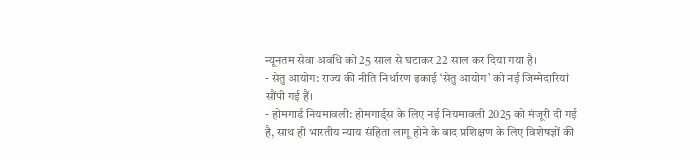न्यूनतम सेवा अवधि को 25 साल से घटाकर 22 साल कर दिया गया है।
- सेतु आयोग: राज्य की नीति निर्धारण इकाई ‘सेतु आयोग’ को नई जिम्मेदारियां सौंपी गई हैं।
- होमगार्ड नियमावली: होमगार्ड्स के लिए नई नियमावली 2025 को मंजूरी दी गई है, साथ ही भारतीय न्याय संहिता लागू होने के बाद प्रशिक्षण के लिए विशेषज्ञों की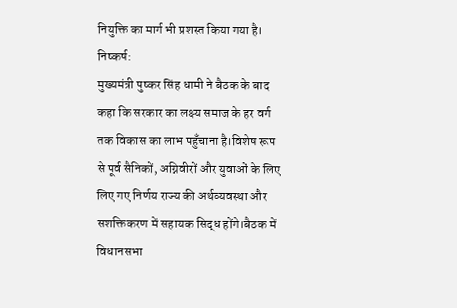नियुक्ति का मार्ग भी प्रशस्त किया गया है।
निष्कर्ष:
मुख्यमंत्री पुष्कर सिंह धामी ने बैठक के बाद कहा कि सरकार का लक्ष्य समाज के हर वर्ग तक विकास का लाभ पहुँचाना है।विशेष रूप से पूर्व सैनिकों, अग्निवीरों और युवाओं के लिए लिए गए निर्णय राज्य की अर्थव्यवस्था और सशक्तिकरण में सहायक सिद्ध होंगे।बैठक में विधानसभा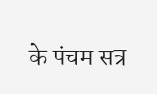के पंचम सत्र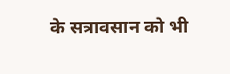के सत्रावसान को भी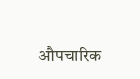औपचारिक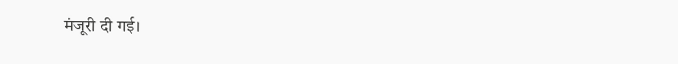मंजूरी दी गई।